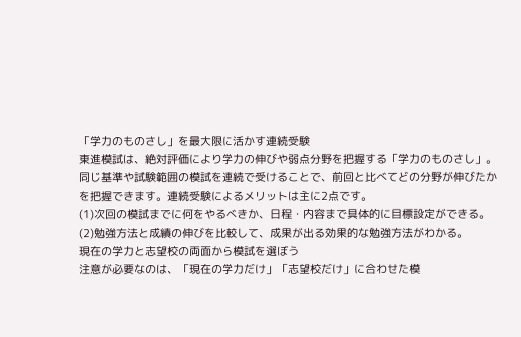「学力のものさし」を最大限に活かす連続受験
東進模試は、絶対評価により学力の伸びや弱点分野を把握する「学力のものさし」。同じ基準や試験範囲の模試を連続で受けることで、前回と比べてどの分野が伸びたかを把握できます。連続受験によるメリットは主に2点です。
(1)次回の模試までに何をやるべきか、日程・内容まで具体的に目標設定ができる。
(2)勉強方法と成績の伸びを比較して、成果が出る効果的な勉強方法がわかる。
現在の学力と志望校の両面から模試を選ぼう
注意が必要なのは、「現在の学力だけ」「志望校だけ」に合わせた模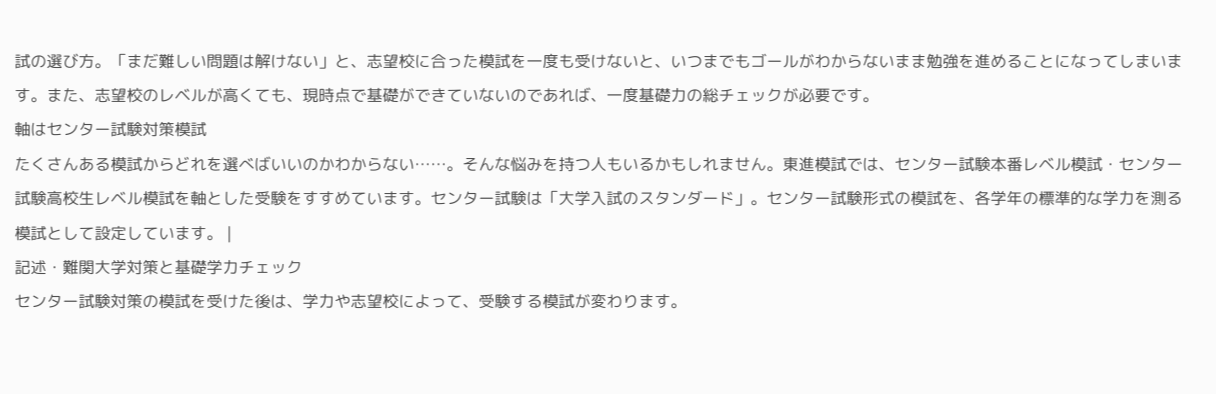試の選び方。「まだ難しい問題は解けない」と、志望校に合った模試を一度も受けないと、いつまでもゴールがわからないまま勉強を進めることになってしまいます。また、志望校のレベルが高くても、現時点で基礎ができていないのであれば、一度基礎力の総チェックが必要です。
軸はセンター試験対策模試
たくさんある模試からどれを選べばいいのかわからない……。そんな悩みを持つ人もいるかもしれません。東進模試では、センター試験本番レベル模試・センター試験高校生レベル模試を軸とした受験をすすめています。センター試験は「大学入試のスタンダード」。センター試験形式の模試を、各学年の標準的な学力を測る模試として設定しています。 |
記述・難関大学対策と基礎学力チェック
センター試験対策の模試を受けた後は、学力や志望校によって、受験する模試が変わります。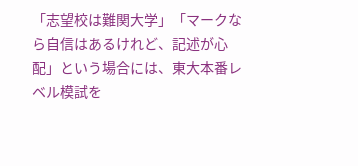「志望校は難関大学」「マークなら自信はあるけれど、記述が心配」という場合には、東大本番レベル模試を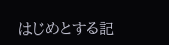はじめとする記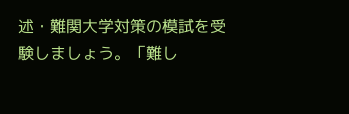述・難関大学対策の模試を受験しましょう。「難し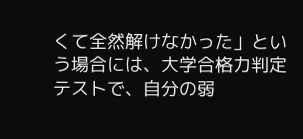くて全然解けなかった」という場合には、大学合格力判定テストで、自分の弱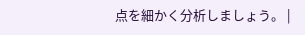点を細かく分析しましょう。 |